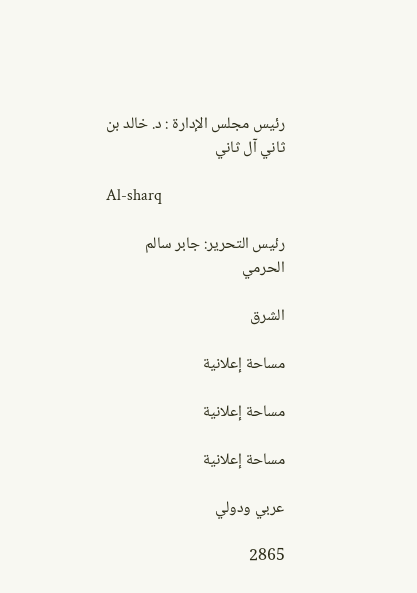رئيس مجلس الإدارة : د. خالد بن ثاني آل ثاني

Al-sharq

رئيس التحرير: جابر سالم الحرمي

الشرق

مساحة إعلانية

مساحة إعلانية

مساحة إعلانية

عربي ودولي

2865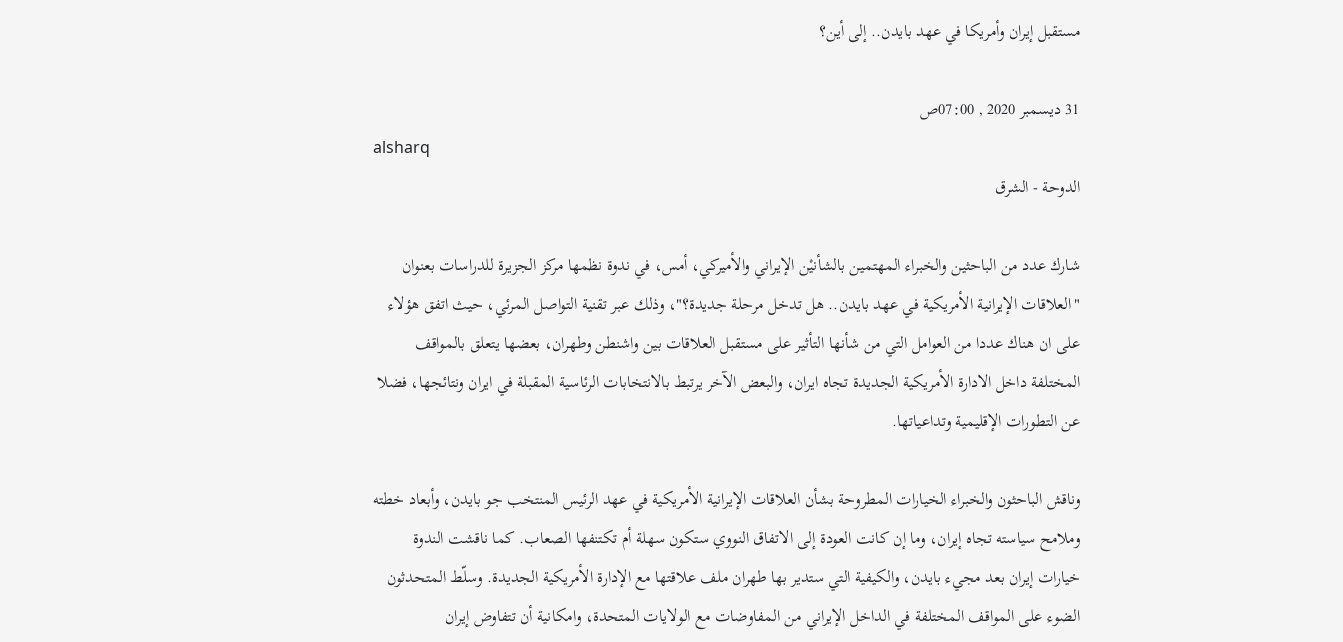مستقبل إيران وأمريكا في عهد بايدن.. إلى أين؟

31 ديسمبر 2020 , 07:00ص
alsharq
الدوحة - الشرق

شارك عدد من الباحثين والخبراء المهتمين بالشأنيْن الإيراني والأميركي، أمس، في ندوة نظمها مركز الجزيرة للدراسات بعنوان "العلاقات الإيرانية الأمريكية في عهد بايدن.. هل تدخل مرحلة جديدة؟"، وذلك عبر تقنية التواصل المرئي، حيث اتفق هؤلاء على ان هناك عددا من العوامل التي من شأنها التأثير على مستقبل العلاقات بين واشنطن وطهران، بعضها يتعلق بالمواقف المختلفة داخل الادارة الأمريكية الجديدة تجاه ايران، والبعض الآخر يرتبط بالانتخابات الرئاسية المقبلة في ايران ونتائجها، فضلا عن التطورات الإقليمية وتداعياتها.

وناقش الباحثون والخبراء الخيارات المطروحة بشأن العلاقات الإيرانية الأمريكية في عهد الرئيس المنتخب جو بايدن، وأبعاد خطته وملامح سياسته تجاه إيران، وما إن كانت العودة إلى الاتفاق النووي ستكون سهلة أم تكتنفها الصعاب. كما ناقشت الندوة خيارات إيران بعد مجيء بايدن، والكيفية التي ستدير بها طهران ملف علاقتها مع الإدارة الأمريكية الجديدة. وسلّط المتحدثون الضوء على المواقف المختلفة في الداخل الإيراني من المفاوضات مع الولايات المتحدة، وامكانية أن تتفاوض إيران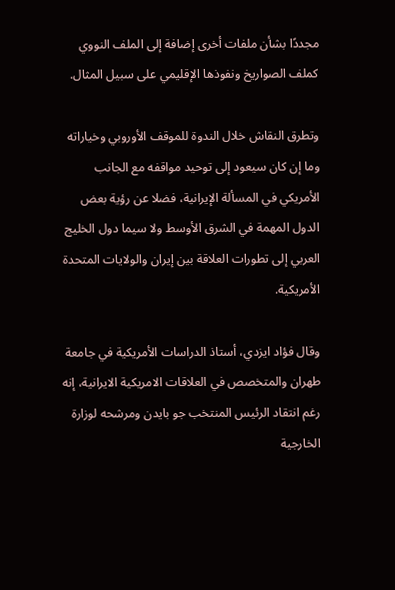مجددًا بشأن ملفات أخرى إضافة إلى الملف النووي كملف الصواريخ ونفوذها الإقليمي على سبيل المثال.

وتطرق النقاش خلال الندوة للموقف الأوروبي وخياراته وما إن كان سيعود إلى توحيد مواقفه مع الجانب الأمريكي في المسألة الإيرانية، فضلا عن رؤية بعض الدول المهمة في الشرق الأوسط ولا سيما دول الخليج العربي إلى تطورات العلاقة بين إيران والولايات المتحدة الأمريكية.

وقال فؤاد ايزدي، أستاذ الدراسات الأمريكية في جامعة طهران والمتخصص في العلاقات الامريكية الايرانية، إنه رغم انتقاد الرئيس المنتخب جو بايدن ومرشحه لوزارة الخارجية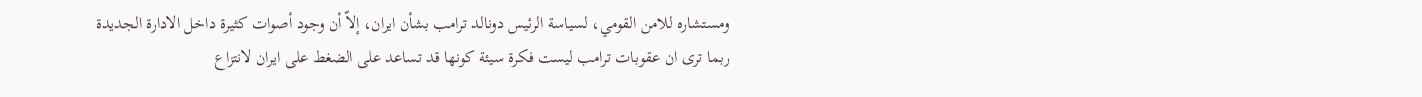ومستشاره للامن القومي، لسياسة الرئيس دونالد ترامب بشأن ايران، إلاّ أن وجود أصوات كثيرة داخل الادارة الجديدة ربما ترى ان عقوبات ترامب ليست فكرة سيئة كونها قد تساعد على الضغط على ايران لانتزاع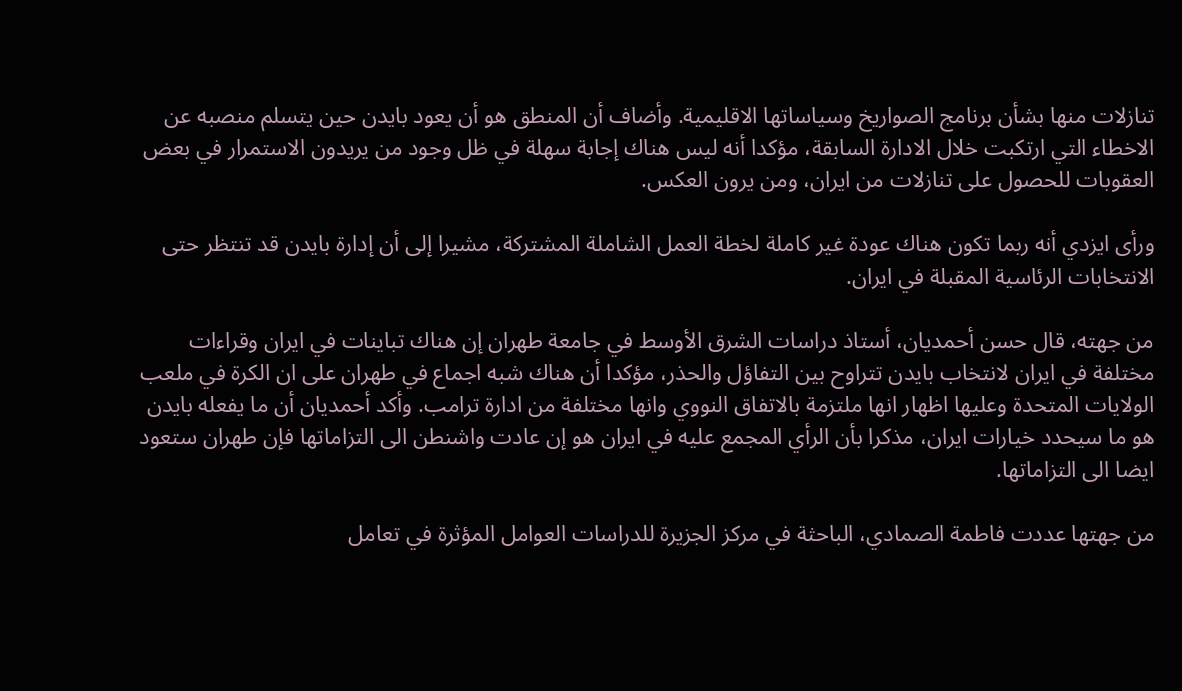تنازلات منها بشأن برنامج الصواريخ وسياساتها الاقليمية. وأضاف أن المنطق هو أن يعود بايدن حين يتسلم منصبه عن الاخطاء التي ارتكبت خلال الادارة السابقة، مؤكدا أنه ليس هناك إجابة سهلة في ظل وجود من يريدون الاستمرار في بعض العقوبات للحصول على تنازلات من ايران، ومن يرون العكس.

ورأى ايزدي أنه ربما تكون هناك عودة غير كاملة لخطة العمل الشاملة المشتركة، مشيرا إلى أن إدارة بايدن قد تنتظر حتى الانتخابات الرئاسية المقبلة في ايران.

من جهته، قال حسن أحمديان، أستاذ دراسات الشرق الأوسط في جامعة طهران إن هناك تباينات في ايران وقراءات مختلفة في ايران لانتخاب بايدن تتراوح بين التفاؤل والحذر، مؤكدا أن هناك شبه اجماع في طهران على ان الكرة في ملعب الولايات المتحدة وعليها اظهار انها ملتزمة بالاتفاق النووي وانها مختلفة من ادارة ترامب. وأكد أحمديان أن ما يفعله بايدن هو ما سيحدد خيارات ايران، مذكرا بأن الرأي المجمع عليه في ايران هو إن عادت واشنطن الى التزاماتها فإن طهران ستعود ايضا الى التزاماتها.

من جهتها عددت فاطمة الصمادي، الباحثة في مركز الجزيرة للدراسات العوامل المؤثرة في تعامل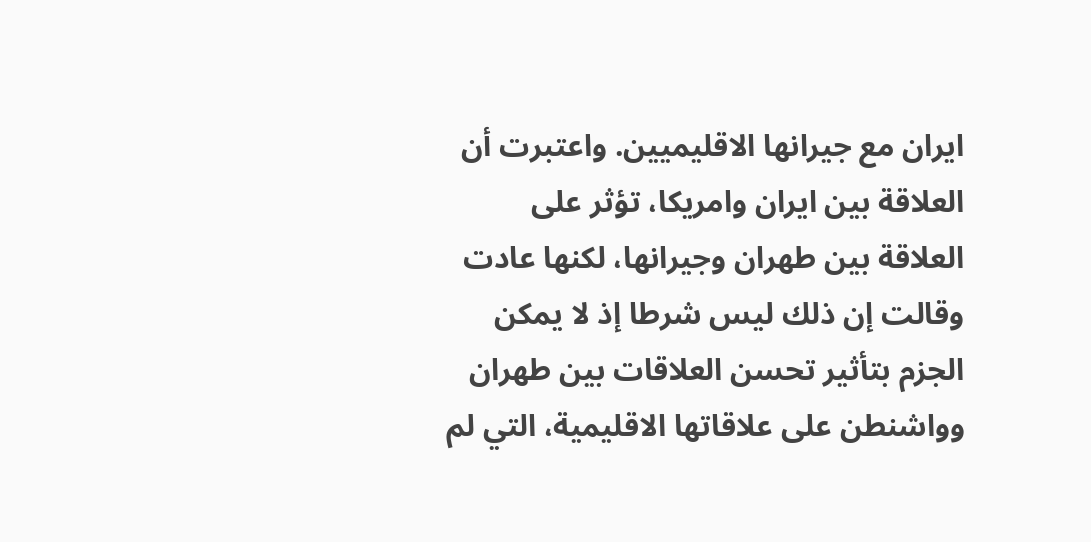ايران مع جيرانها الاقليميين. واعتبرت أن العلاقة بين ايران وامريكا، تؤثر على العلاقة بين طهران وجيرانها، لكنها عادت وقالت إن ذلك ليس شرطا إذ لا يمكن الجزم بتأثير تحسن العلاقات بين طهران وواشنطن على علاقاتها الاقليمية، التي لم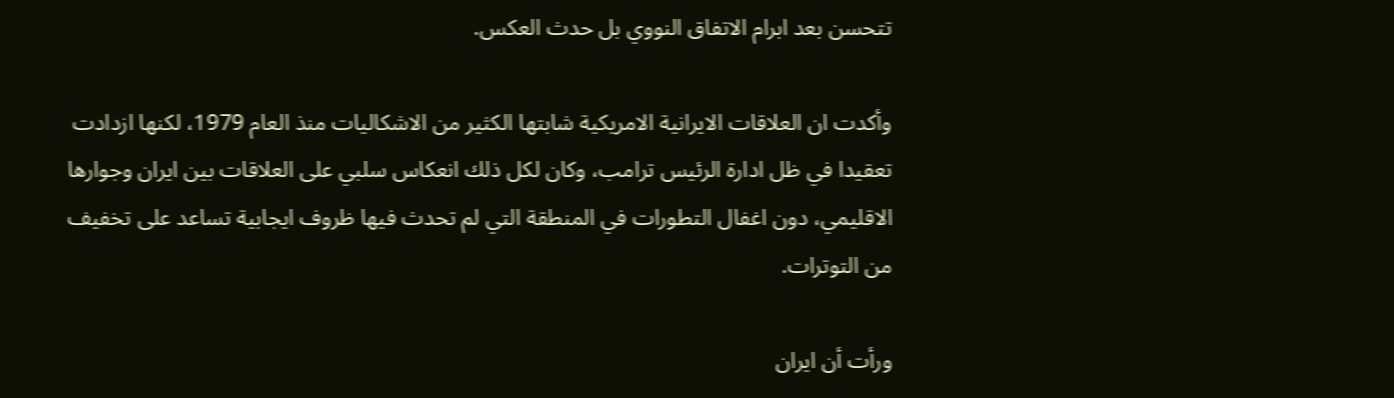تتحسن بعد ابرام الاتفاق النووي بل حدث العكس.

وأكدت ان العلاقات الايرانية الامريكية شابتها الكثير من الاشكاليات منذ العام 1979، لكنها ازدادت تعقيدا في ظل ادارة الرئيس ترامب، وكان لكل ذلك انعكاس سلبي على العلاقات بين ايران وجوارها الاقليمي، دون اغفال التطورات في المنطقة التي لم تحدث فيها ظروف ايجابية تساعد على تخفيف من التوترات.

ورأت أن ايران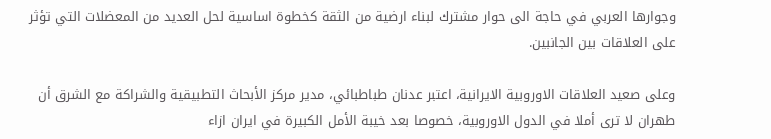وجوارها العربي في حاجة الى حوار مشترك لبناء ارضية من الثقة كخطوة اساسية لحل العديد من المعضلات التي تؤثر على العلاقات بين الجانبين.

وعلى صعيد العلاقات الاوروبية الايرانية، اعتبر عدنان طباطبائي، مدير مركز الأبحاث التطبيقية والشراكة مع الشرق أن طهران لا ترى أملا في الدول الاوروبية، خصوصا بعد خيبة الأمل الكبيرة في ايران ازاء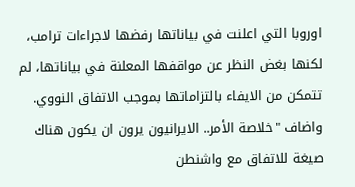اوروبا التي اعلنت في بياناتها رفضها لاجراءات ترامب، لكنها بغض النظر عن مواقفها المعلنة في بياناتها، لم تتمكن من الايفاء بالتزاماتها بموجب الاتفاق النووي. واضاف "خلاصة الأمر.. الايرانيون يرون ان يكون هناك صيغة للاتفاق مع واشنطن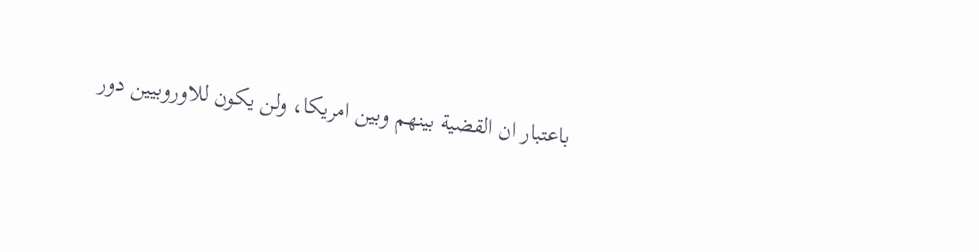باعتبار ان القضية بينهم وبين امريكا، ولن يكون للاوروبيين دور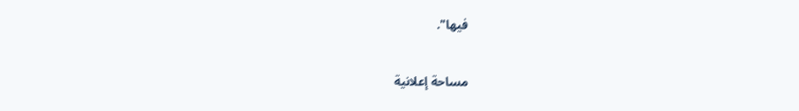فيها".

مساحة إعلانية